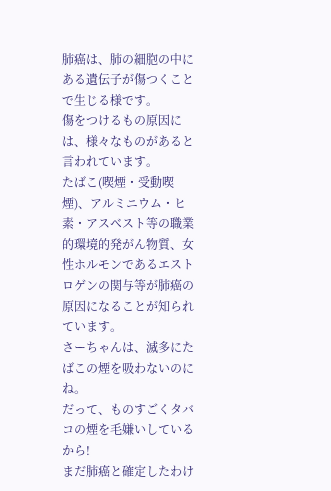肺癌は、肺の細胞の中にある遺伝子が傷つくことで生じる様です。
傷をつけるもの原因には、様々なものがあると言われています。
たばこ(喫煙・受動喫煙)、アルミニウム・ヒ素・アスベスト等の職業的環境的発がん物質、女性ホルモンであるエストロゲンの関与等が肺癌の原因になることが知られています。
さーちゃんは、滅多にたばこの煙を吸わないのにね。
だって、ものすごくタバコの煙を毛嫌いしているから!
まだ肺癌と確定したわけ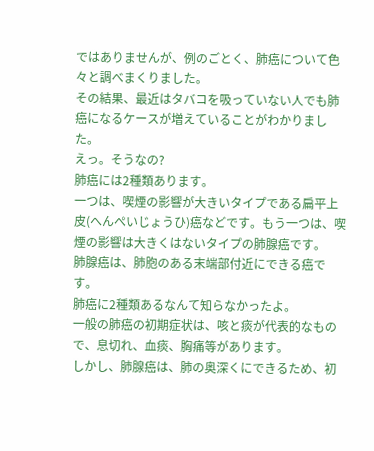ではありませんが、例のごとく、肺癌について色々と調べまくりました。
その結果、最近はタバコを吸っていない人でも肺癌になるケースが増えていることがわかりました。
えっ。そうなの?
肺癌には2種類あります。
一つは、喫煙の影響が大きいタイプである扁平上皮(へんぺいじょうひ)癌などです。もう一つは、喫煙の影響は大きくはないタイプの肺腺癌です。
肺腺癌は、肺胞のある末端部付近にできる癌です。
肺癌に2種類あるなんて知らなかったよ。
一般の肺癌の初期症状は、咳と痰が代表的なもので、息切れ、血痰、胸痛等があります。
しかし、肺腺癌は、肺の奥深くにできるため、初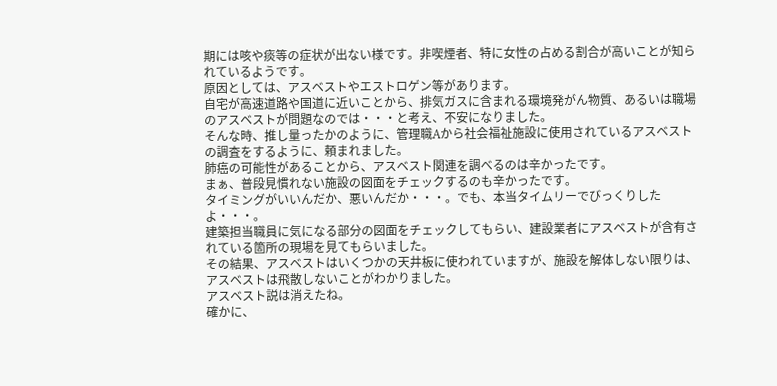期には咳や痰等の症状が出ない様です。非喫煙者、特に女性の占める割合が高いことが知られているようです。
原因としては、アスベストやエストロゲン等があります。
自宅が高速道路や国道に近いことから、排気ガスに含まれる環境発がん物質、あるいは職場のアスベストが問題なのでは・・・と考え、不安になりました。
そんな時、推し量ったかのように、管理職Aから社会福祉施設に使用されているアスベストの調査をするように、頼まれました。
肺癌の可能性があることから、アスベスト関連を調べるのは辛かったです。
まぁ、普段見慣れない施設の図面をチェックするのも辛かったです。
タイミングがいいんだか、悪いんだか・・・。でも、本当タイムリーでびっくりしたよ・・・。
建築担当職員に気になる部分の図面をチェックしてもらい、建設業者にアスベストが含有されている箇所の現場を見てもらいました。
その結果、アスベストはいくつかの天井板に使われていますが、施設を解体しない限りは、アスベストは飛散しないことがわかりました。
アスベスト説は消えたね。
確かに、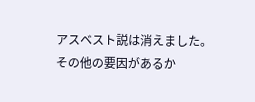アスベスト説は消えました。その他の要因があるか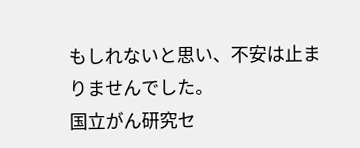もしれないと思い、不安は止まりませんでした。
国立がん研究セ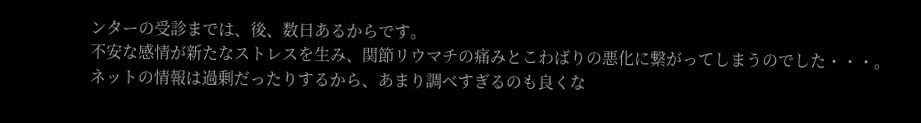ンターの受診までは、後、数日あるからです。
不安な感情が新たなストレスを生み、関節リウマチの痛みとこわばりの悪化に繋がってしまうのでした・・・。
ネットの情報は過剰だったりするから、あまり調べすぎるのも良くな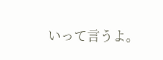いって言うよ。